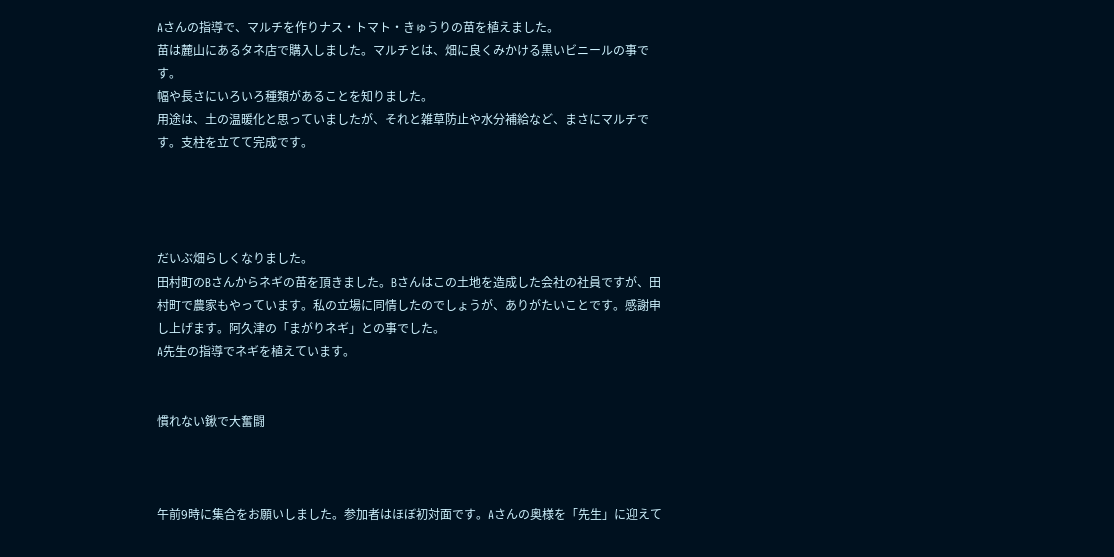Aさんの指導で、マルチを作りナス・トマト・きゅうりの苗を植えました。
苗は麓山にあるタネ店で購入しました。マルチとは、畑に良くみかける黒いビニールの事です。
幅や長さにいろいろ種類があることを知りました。
用途は、土の温暖化と思っていましたが、それと雑草防止や水分補給など、まさにマルチです。支柱を立てて完成です。




だいぶ畑らしくなりました。
田村町のBさんからネギの苗を頂きました。Bさんはこの土地を造成した会社の社員ですが、田村町で農家もやっています。私の立場に同情したのでしょうが、ありがたいことです。感謝申し上げます。阿久津の「まがりネギ」との事でした。
A先生の指導でネギを植えています。


慣れない鍬で大奮闘



午前9時に集合をお願いしました。参加者はほぼ初対面です。Aさんの奥様を「先生」に迎えて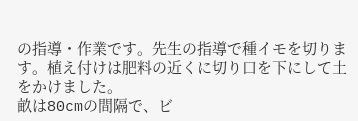の指導・作業です。先生の指導で種イモを切ります。植え付けは肥料の近くに切り口を下にして土をかけました。
畝は80cmの間隔で、ビ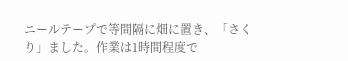ニールテープで等間隔に畑に置き、「さくり」ました。作業は1時間程度で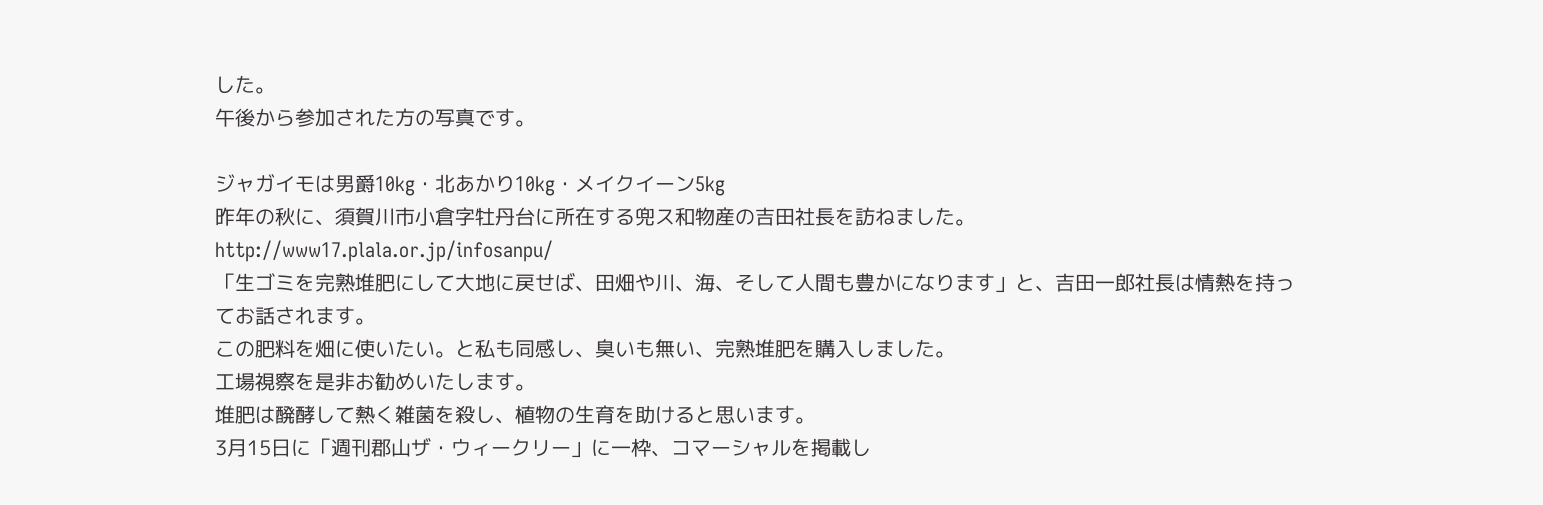した。
午後から参加された方の写真です。

ジャガイモは男爵10kg・北あかり10kg・メイクイーン5kg
昨年の秋に、須賀川市小倉字牡丹台に所在する兜ス和物産の吉田社長を訪ねました。http://www17.plala.or.jp/infosanpu/
「生ゴミを完熟堆肥にして大地に戻せば、田畑や川、海、そして人間も豊かになります」と、吉田一郎社長は情熱を持ってお話されます。
この肥料を畑に使いたい。と私も同感し、臭いも無い、完熟堆肥を購入しました。
工場視察を是非お勧めいたします。
堆肥は醗酵して熱く雑菌を殺し、植物の生育を助けると思います。
3月15日に「週刊郡山ザ・ウィークリー」に一枠、コマーシャルを掲載し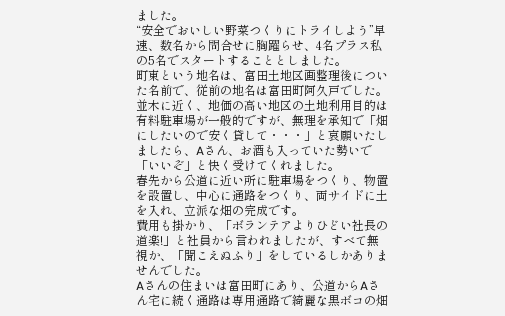ました。
“安全でおいしい野菜つくりにトライしよう”早速、数名から問合せに胸躍らせ、4名プラス私の5名でスタートすることとしました。
町東という地名は、富田土地区画整理後についた名前で、従前の地名は富田町阿久戸でした。
並木に近く、地価の高い地区の土地利用目的は有料駐車場が一般的ですが、無理を承知で「畑にしたいので安く貸して・・・」と哀願いたしましたら、Aさん、お酒も入っていた勢いで「いいぞ」と快く受けてくれました。
春先から公道に近い所に駐車場をつくり、物置を設置し、中心に通路をつくり、両サイドに土を入れ、立派な畑の完成です。
費用も掛かり、「ボランテアよりひどい社長の道楽!」と社員から言われましたが、すべて無視か、「聞こえぬふり」をしているしかありませんでした。
Aさんの住まいは富田町にあり、公道からAさん宅に続く通路は専用通路で綺麗な黒ボコの畑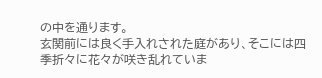の中を通ります。
玄関前には良く手入れされた庭があり、そこには四季折々に花々が咲き乱れていま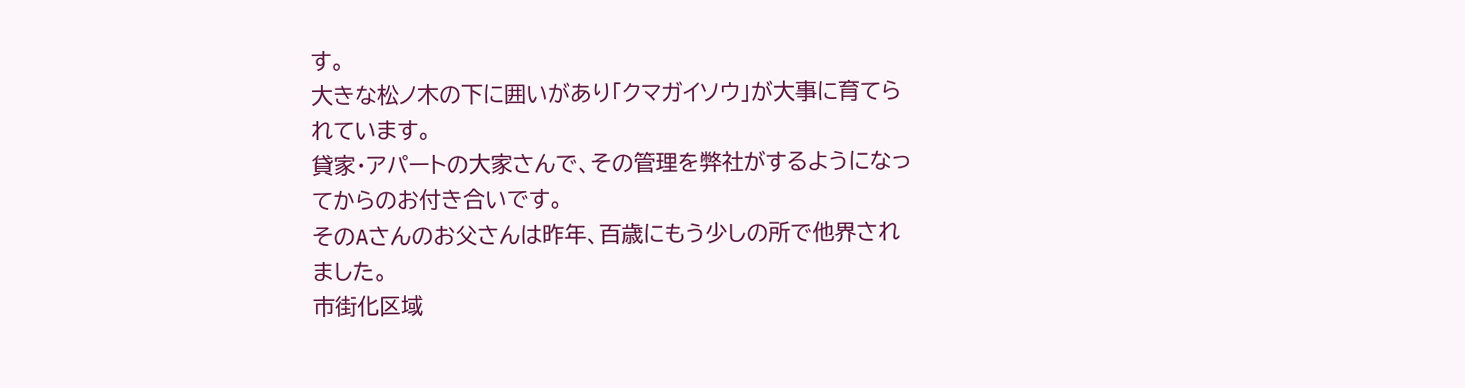す。
大きな松ノ木の下に囲いがあり「クマガイソウ」が大事に育てられています。
貸家・アパートの大家さんで、その管理を弊社がするようになってからのお付き合いです。
そのAさんのお父さんは昨年、百歳にもう少しの所で他界されました。
市街化区域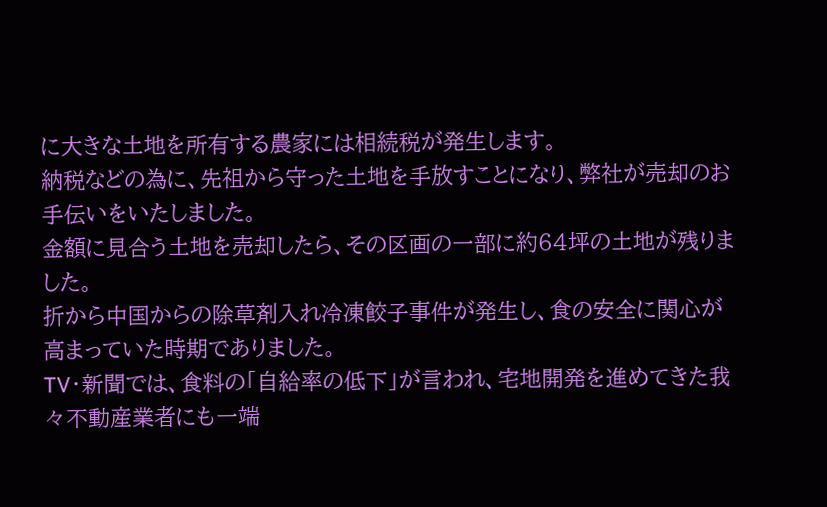に大きな土地を所有する農家には相続税が発生します。
納税などの為に、先祖から守った土地を手放すことになり、弊社が売却のお手伝いをいたしました。
金額に見合う土地を売却したら、その区画の一部に約64坪の土地が残りました。
折から中国からの除草剤入れ冷凍餃子事件が発生し、食の安全に関心が高まっていた時期でありました。
TV・新聞では、食料の「自給率の低下」が言われ、宅地開発を進めてきた我々不動産業者にも一端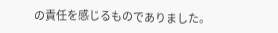の責任を感じるものでありました。